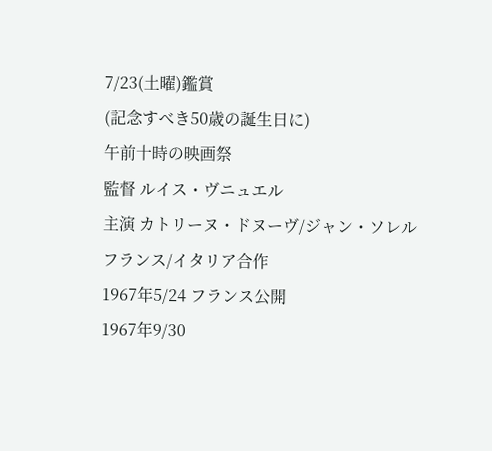7/23(土曜)鑑賞
(記念すべき50歳の誕生日に)
午前十時の映画祭
監督 ルイス・ヴニュエル
主演 カトリーヌ・ドヌーヴ/ジャン・ソレル
フランス/イタリア合作
1967年5/24 フランス公開
1967年9/30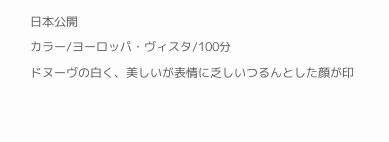日本公開
カラー/ヨーロッパ・ヴィスタ/100分
ドヌーヴの白く、美しいが表情に乏しいつるんとした顔が印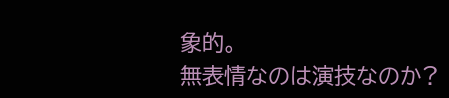象的。
無表情なのは演技なのか?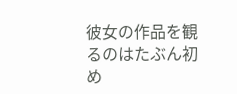彼女の作品を観るのはたぶん初め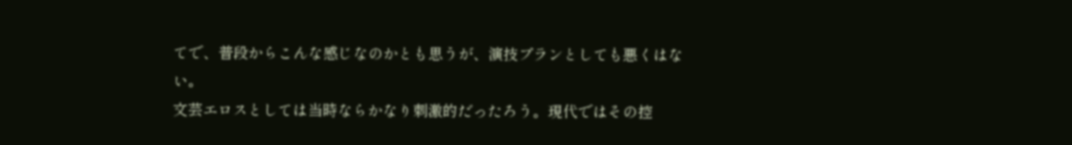てで、普段からこんな感じなのかとも思うが、演技プランとしても悪くはない。
文芸エロスとしては当時ならかなり刺激的だったろう。現代ではその控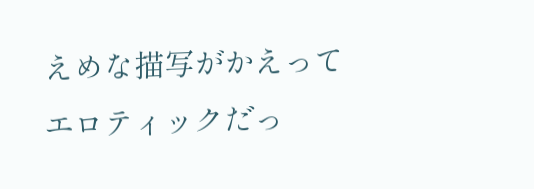えめな描写がかえってエロティックだっ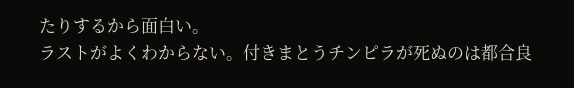たりするから面白い。
ラストがよくわからない。付きまとうチンピラが死ぬのは都合良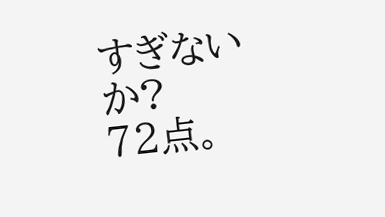すぎないか?
72点。